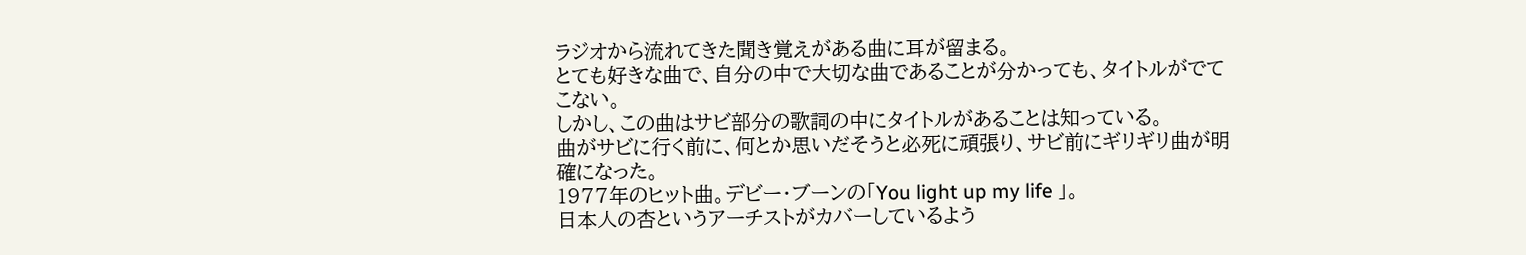ラジオから流れてきた聞き覚えがある曲に耳が留まる。
とても好きな曲で、自分の中で大切な曲であることが分かっても、タイトルがでてこない。
しかし、この曲はサビ部分の歌詞の中にタイトルがあることは知っている。
曲がサビに行く前に、何とか思いだそうと必死に頑張り、サビ前にギリギリ曲が明確になった。
1977年のヒット曲。デビー・ブーンの「You light up my life 」。
日本人の杏というアーチストがカバーしているよう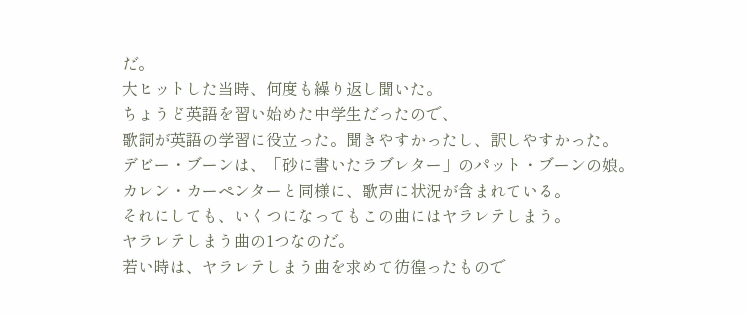だ。
大ヒットした当時、何度も繰り返し聞いた。
ちょうど英語を習い始めた中学生だったので、
歌詞が英語の学習に役立った。聞きやすかったし、訳しやすかった。
デビー・ブーンは、「砂に書いたラブレター」のパット・ブーンの娘。
カレン・カーペンターと同様に、歌声に状況が含まれている。
それにしても、いくつになってもこの曲にはヤラレテしまう。
ヤラレテしまう曲の1つなのだ。
若い時は、ヤラレテしまう曲を求めて彷徨ったもので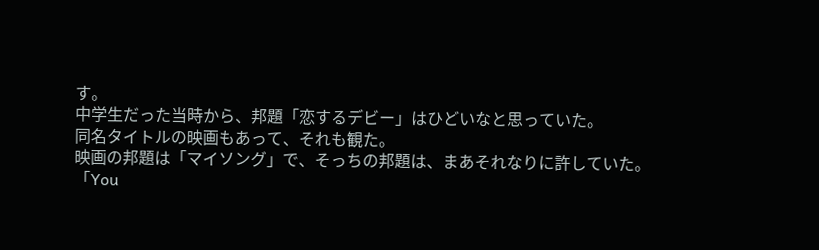す。
中学生だった当時から、邦題「恋するデビー」はひどいなと思っていた。
同名タイトルの映画もあって、それも観た。
映画の邦題は「マイソング」で、そっちの邦題は、まあそれなりに許していた。
「You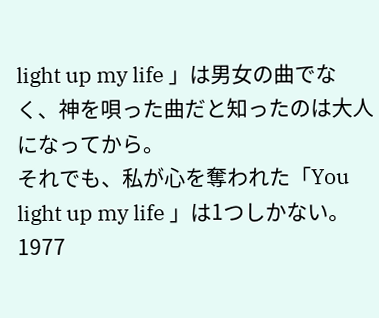light up my life 」は男女の曲でなく、神を唄った曲だと知ったのは大人になってから。
それでも、私が心を奪われた「You light up my life 」は1つしかない。
1977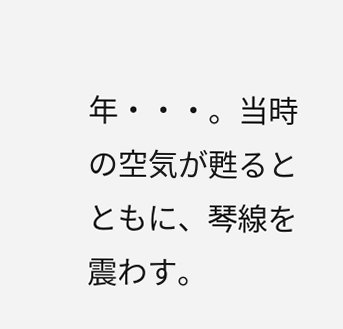年・・・。当時の空気が甦るとともに、琴線を震わす。